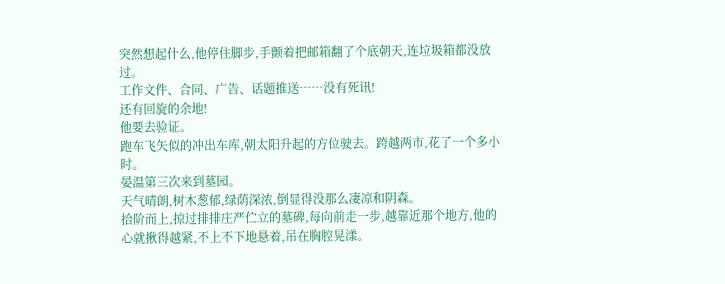突然想起什么,他停住脚步,手颤着把邮箱翻了个底朝天,连垃圾箱都没放过。
工作文件、合同、广告、话题推送……没有死讯!
还有回旋的余地!
他要去验证。
跑车飞矢似的冲出车库,朝太阳升起的方位驶去。跨越两市,花了一个多小时。
晏温第三次来到墓园。
天气晴朗,树木葱郁,绿荫深浓,倒显得没那么凄凉和阴森。
拾阶而上,掠过排排庄严伫立的墓碑,每向前走一步,越靠近那个地方,他的心就揪得越紧,不上不下地悬着,吊在胸腔晃漾。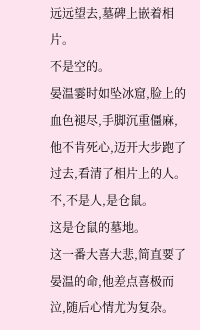远远望去,墓碑上嵌着相片。
不是空的。
晏温霎时如坠冰窟,脸上的血色褪尽,手脚沉重僵麻,他不肯死心,迈开大步跑了过去,看清了相片上的人。
不,不是人,是仓鼠。
这是仓鼠的墓地。
这一番大喜大悲,简直要了晏温的命,他差点喜极而泣,随后心情尤为复杂。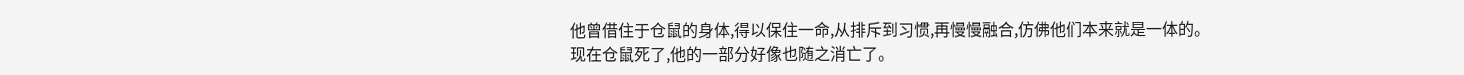他曾借住于仓鼠的身体,得以保住一命,从排斥到习惯,再慢慢融合,仿佛他们本来就是一体的。
现在仓鼠死了,他的一部分好像也随之消亡了。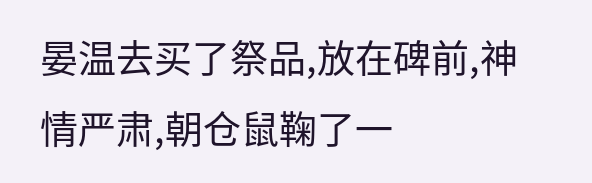晏温去买了祭品,放在碑前,神情严肃,朝仓鼠鞠了一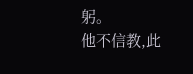躬。
他不信教,此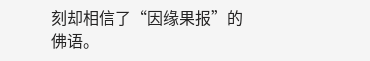刻却相信了“因缘果报”的佛语。